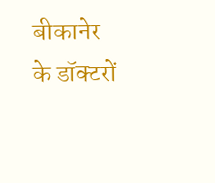बीकानेर के डॉक्टरों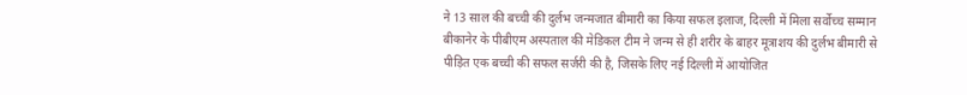ने 13 साल की बच्ची की दुर्लभ जन्मजात बीमारी का किया सफल इलाज, दिल्ली में मिला सर्वोच्च सम्मान बीकानेर के पीबीएम अस्पताल की मेडिकल टीम ने जन्म से ही शरीर के बाहर मूत्राशय की दुर्लभ बीमारी से पीड़ित एक बच्ची की सफल सर्जरी की है, जिसके लिए नई दिल्ली में आयोजित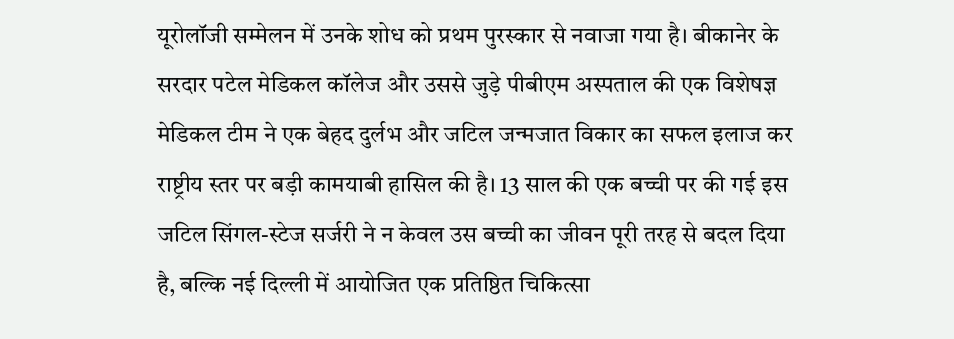यूरोलॉजी सम्मेलन में उनके शोध को प्रथम पुरस्कार से नवाजा गया है। बीकानेर के सरदार पटेल मेडिकल कॉलेज और उससे जुड़े पीबीएम अस्पताल की एक विशेषज्ञ मेडिकल टीम ने एक बेहद दुर्लभ और जटिल जन्मजात विकार का सफल इलाज कर राष्ट्रीय स्तर पर बड़ी कामयाबी हासिल की है। 13 साल की एक बच्ची पर की गई इस जटिल सिंगल-स्टेज सर्जरी ने न केवल उस बच्ची का जीवन पूरी तरह से बदल दिया है, बल्कि नई दिल्ली में आयोजित एक प्रतिष्ठित चिकित्सा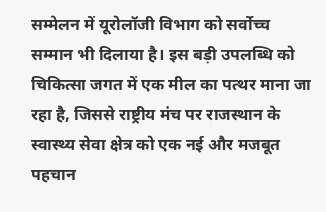सम्मेलन में यूरोलॉजी विभाग को सर्वोच्च सम्मान भी दिलाया है। इस बड़ी उपलब्धि को चिकित्सा जगत में एक मील का पत्थर माना जा रहा है, जिससे राष्ट्रीय मंच पर राजस्थान के स्वास्थ्य सेवा क्षेत्र को एक नई और मजबूत पहचान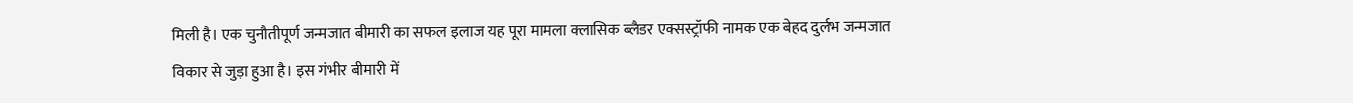मिली है। एक चुनौतीपूर्ण जन्मजात बीमारी का सफल इलाज यह पूरा मामला क्लासिक ब्लैडर एक्सस्ट्रॉफी नामक एक बेहद दुर्लभ जन्मजात विकार से जुड़ा हुआ है। इस गंभीर बीमारी में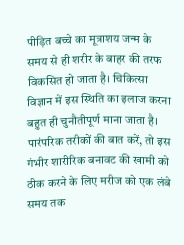पीड़ित बच्चे का मूत्राशय जन्म के समय से ही शरीर के बाहर की तरफ विकसित हो जाता है। चिकित्सा विज्ञान में इस स्थिति का इलाज करना बहुत ही चुनौतीपूर्ण माना जाता है। पारंपरिक तरीकों की बात करें, तो इस गंभीर शारीरिक बनावट की खामी को ठीक करने के लिए मरीज को एक लंबे समय तक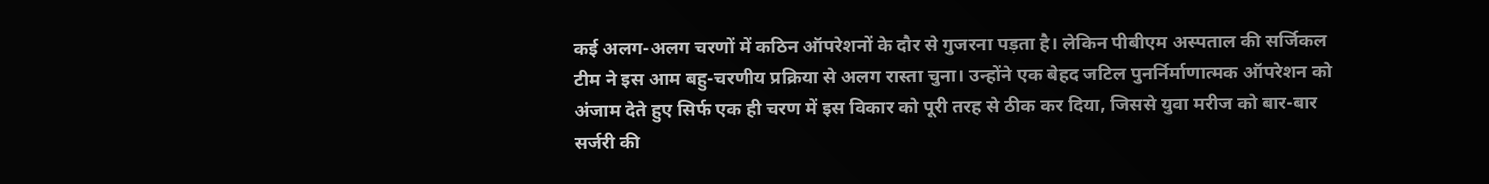कई अलग-अलग चरणों में कठिन ऑपरेशनों के दौर से गुजरना पड़ता है। लेकिन पीबीएम अस्पताल की सर्जिकल टीम ने इस आम बहु-चरणीय प्रक्रिया से अलग रास्ता चुना। उन्होंने एक बेहद जटिल पुनर्निर्माणात्मक ऑपरेशन को अंजाम देते हुए सिर्फ एक ही चरण में इस विकार को पूरी तरह से ठीक कर दिया, जिससे युवा मरीज को बार-बार सर्जरी की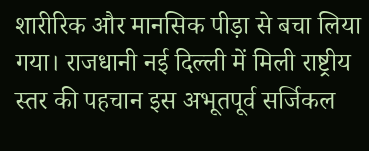शारीरिक और मानसिक पीड़ा से बचा लिया गया। राजधानी नई दिल्ली में मिली राष्ट्रीय स्तर की पहचान इस अभूतपूर्व सर्जिकल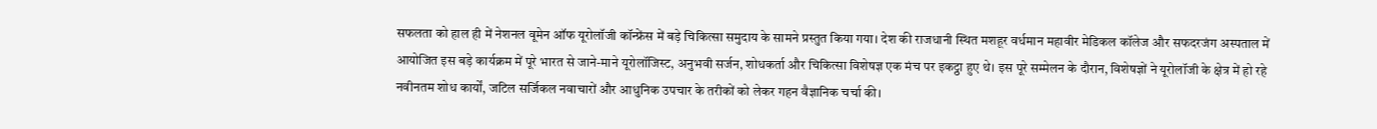सफलता को हाल ही में नेशनल वूमेन ऑफ यूरोलॉजी कॉन्फ्रेंस में बड़े चिकित्सा समुदाय के सामने प्रस्तुत किया गया। देश की राजधानी स्थित मशहूर वर्धमान महावीर मेडिकल कॉलेज और सफदरजंग अस्पताल में आयोजित इस बड़े कार्यक्रम में पूरे भारत से जाने-माने यूरोलॉजिस्ट, अनुभवी सर्जन, शोधकर्ता और चिकित्सा विशेषज्ञ एक मंच पर इकट्ठा हुए थे। इस पूरे सम्मेलन के दौरान, विशेषज्ञों ने यूरोलॉजी के क्षेत्र में हो रहे नवीनतम शोध कार्यों, जटिल सर्जिकल नवाचारों और आधुनिक उपचार के तरीकों को लेकर गहन वैज्ञानिक चर्चा की।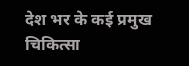देश भर के कई प्रमुख चिकित्सा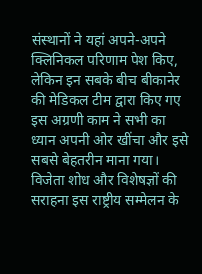संस्थानों ने यहां अपने-अपने क्लिनिकल परिणाम पेश किए, लेकिन इन सबके बीच बीकानेर की मेडिकल टीम द्वारा किए गए इस अग्रणी काम ने सभी का ध्यान अपनी ओर खींचा और इसे सबसे बेहतरीन माना गया। विजेता शोध और विशेषज्ञों की सराहना इस राष्ट्रीय सम्मेलन के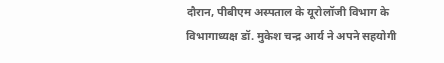दौरान, पीबीएम अस्पताल के यूरोलॉजी विभाग के विभागाध्यक्ष डॉ. मुकेश चन्द्र आर्य ने अपने सहयोगी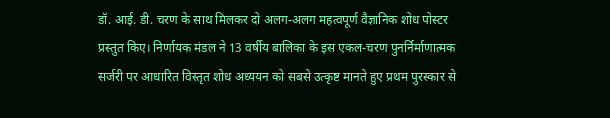डॉ. आई. डी. चरण के साथ मिलकर दो अलग-अलग महत्वपूर्ण वैज्ञानिक शोध पोस्टर प्रस्तुत किए। निर्णायक मंडल ने 13 वर्षीय बालिका के इस एकल-चरण पुनर्निर्माणात्मक सर्जरी पर आधारित विस्तृत शोध अध्ययन को सबसे उत्कृष्ट मानते हुए प्रथम पुरस्कार से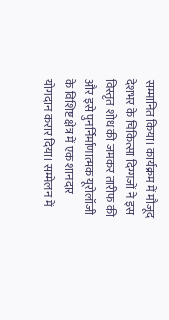सम्मानित किया। कार्यक्रम में मौजूद देशभर के चिकित्सा दिग्गजों ने इस विस्तृत शोध की जमकर तारीफ की और इसे पुनर्निर्माणात्मक यूरोलॉजी के विशिष्ट क्षेत्र में एक शानदार योगदान करार दिया। सम्मेलन में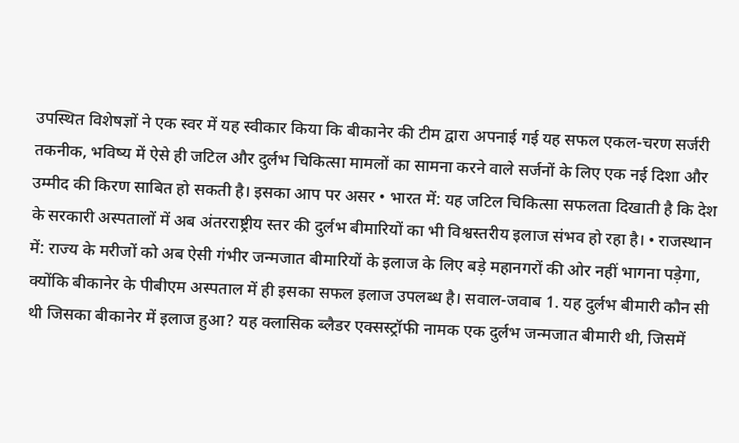उपस्थित विशेषज्ञों ने एक स्वर में यह स्वीकार किया कि बीकानेर की टीम द्वारा अपनाई गई यह सफल एकल-चरण सर्जरी तकनीक, भविष्य में ऐसे ही जटिल और दुर्लभ चिकित्सा मामलों का सामना करने वाले सर्जनों के लिए एक नई दिशा और उम्मीद की किरण साबित हो सकती है। इसका आप पर असर • भारत में: यह जटिल चिकित्सा सफलता दिखाती है कि देश के सरकारी अस्पतालों में अब अंतरराष्ट्रीय स्तर की दुर्लभ बीमारियों का भी विश्वस्तरीय इलाज संभव हो रहा है। • राजस्थान में: राज्य के मरीजों को अब ऐसी गंभीर जन्मजात बीमारियों के इलाज के लिए बड़े महानगरों की ओर नहीं भागना पड़ेगा, क्योंकि बीकानेर के पीबीएम अस्पताल में ही इसका सफल इलाज उपलब्ध है। सवाल-जवाब 1. यह दुर्लभ बीमारी कौन सी थी जिसका बीकानेर में इलाज हुआ? यह क्लासिक ब्लैडर एक्सस्ट्रॉफी नामक एक दुर्लभ जन्मजात बीमारी थी, जिसमें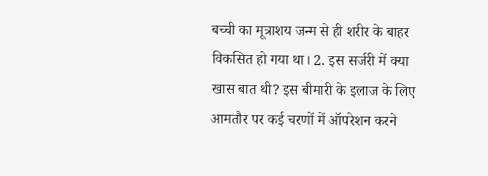बच्ची का मूत्राशय जन्म से ही शरीर के बाहर विकसित हो गया था। 2. इस सर्जरी में क्या खास बात थी? इस बीमारी के इलाज के लिए आमतौर पर कई चरणों में ऑपरेशन करने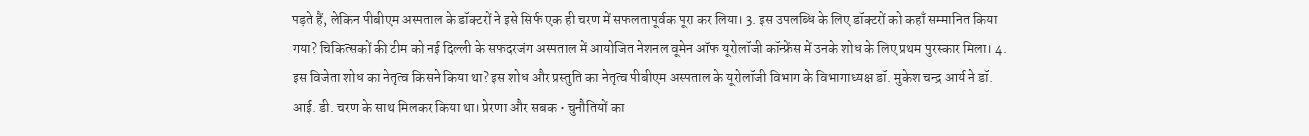पड़ते हैं, लेकिन पीबीएम अस्पताल के डॉक्टरों ने इसे सिर्फ एक ही चरण में सफलतापूर्वक पूरा कर लिया। 3. इस उपलब्धि के लिए डॉक्टरों को कहाँ सम्मानित किया गया? चिकित्सकों की टीम को नई दिल्ली के सफदरजंग अस्पताल में आयोजित नेशनल वूमेन ऑफ यूरोलॉजी कॉन्फ्रेंस में उनके शोध के लिए प्रथम पुरस्कार मिला। 4. इस विजेता शोध का नेतृत्व किसने किया था? इस शोध और प्रस्तुति का नेतृत्व पीबीएम अस्पताल के यूरोलॉजी विभाग के विभागाध्यक्ष डॉ. मुकेश चन्द्र आर्य ने डॉ. आई. डी. चरण के साथ मिलकर किया था। प्रेरणा और सबक • चुनौतियों का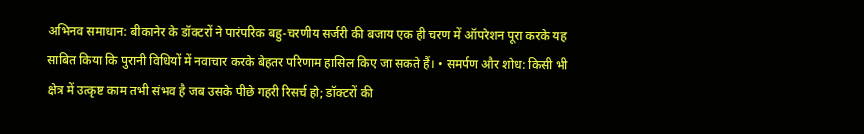अभिनव समाधान: बीकानेर के डॉक्टरों ने पारंपरिक बहु-चरणीय सर्जरी की बजाय एक ही चरण में ऑपरेशन पूरा करके यह साबित किया कि पुरानी विधियों में नवाचार करके बेहतर परिणाम हासिल किए जा सकते हैं। • समर्पण और शोध: किसी भी क्षेत्र में उत्कृष्ट काम तभी संभव है जब उसके पीछे गहरी रिसर्च हो; डॉक्टरों की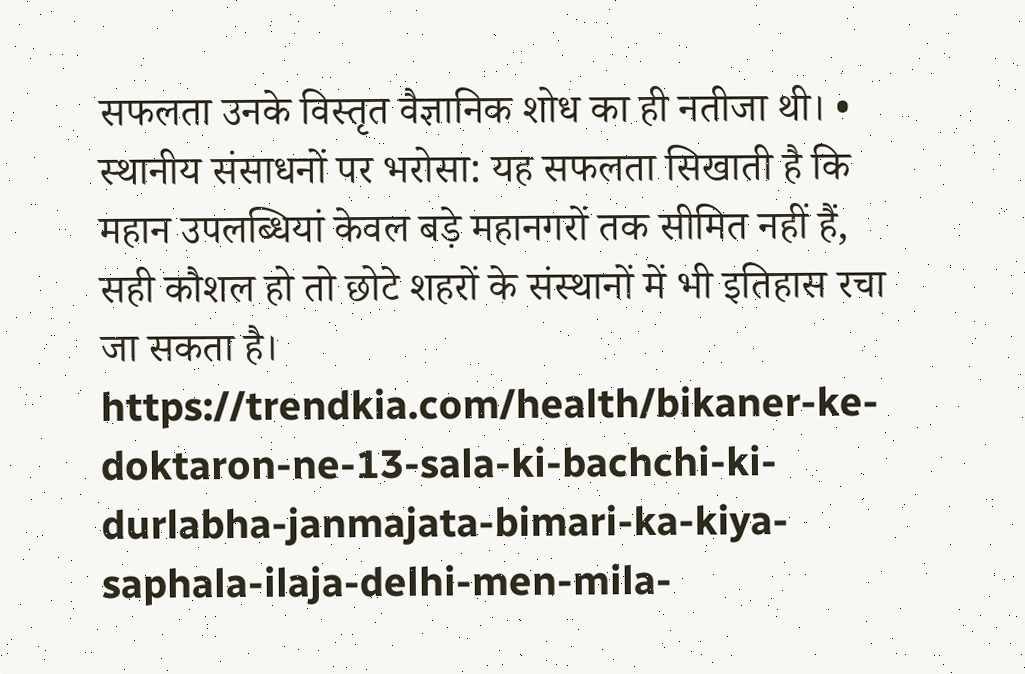सफलता उनके विस्तृत वैज्ञानिक शोध का ही नतीजा थी। • स्थानीय संसाधनों पर भरोसा: यह सफलता सिखाती है कि महान उपलब्धियां केवल बड़े महानगरों तक सीमित नहीं हैं, सही कौशल हो तो छोटे शहरों के संस्थानों में भी इतिहास रचा जा सकता है। https://trendkia.com/health/bikaner-ke-doktaron-ne-13-sala-ki-bachchi-ki-durlabha-janmajata-bimari-ka-kiya-saphala-ilaja-delhi-men-mila-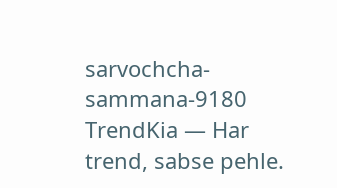sarvochcha-sammana-9180 TrendKia — Har trend, sabse pehle.